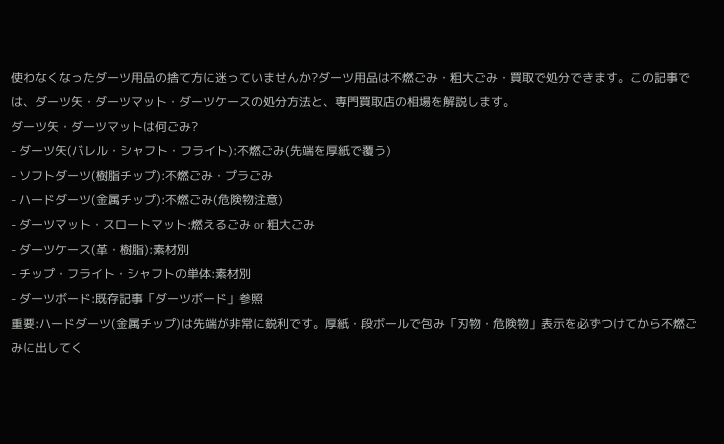使わなくなったダーツ用品の捨て方に迷っていませんか?ダーツ用品は不燃ごみ・粗大ごみ・買取で処分できます。この記事では、ダーツ矢・ダーツマット・ダーツケースの処分方法と、専門買取店の相場を解説します。
ダーツ矢・ダーツマットは何ごみ?
- ダーツ矢(バレル・シャフト・フライト):不燃ごみ(先端を厚紙で覆う)
- ソフトダーツ(樹脂チップ):不燃ごみ・プラごみ
- ハードダーツ(金属チップ):不燃ごみ(危険物注意)
- ダーツマット・スロートマット:燃えるごみ or 粗大ごみ
- ダーツケース(革・樹脂):素材別
- チップ・フライト・シャフトの単体:素材別
- ダーツボード:既存記事「ダーツボード」参照
重要:ハードダーツ(金属チップ)は先端が非常に鋭利です。厚紙・段ボールで包み「刃物・危険物」表示を必ずつけてから不燃ごみに出してく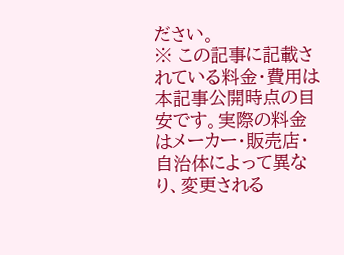ださい。
※ この記事に記載されている料金・費用は本記事公開時点の目安です。実際の料金はメーカー・販売店・自治体によって異なり、変更される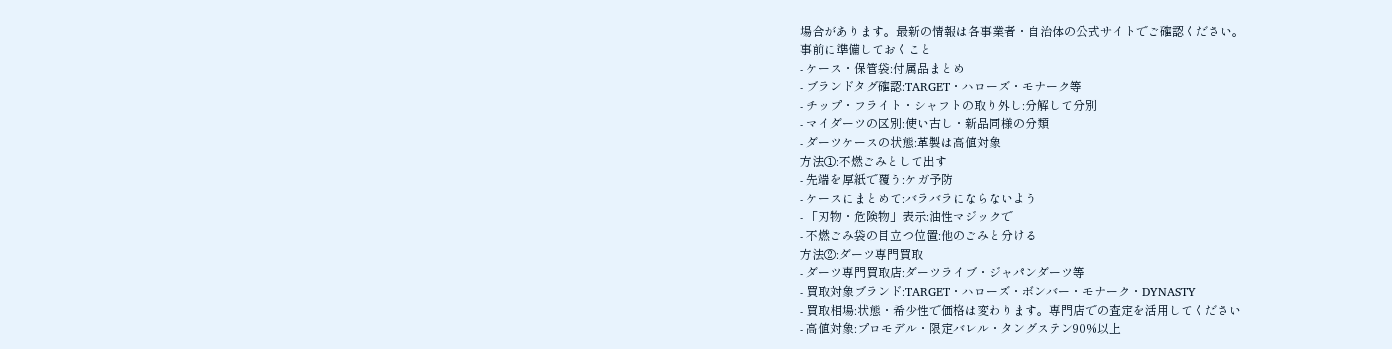場合があります。最新の情報は各事業者・自治体の公式サイトでご確認ください。
事前に準備しておくこと
- ケース・保管袋:付属品まとめ
- ブランドタグ確認:TARGET・ハローズ・モナーク等
- チップ・フライト・シャフトの取り外し:分解して分別
- マイダーツの区別:使い古し・新品同様の分類
- ダーツケースの状態:革製は高値対象
方法①:不燃ごみとして出す
- 先端を厚紙で覆う:ケガ予防
- ケースにまとめて:バラバラにならないよう
- 「刃物・危険物」表示:油性マジックで
- 不燃ごみ袋の目立つ位置:他のごみと分ける
方法②:ダーツ専門買取
- ダーツ専門買取店:ダーツライブ・ジャパンダーツ等
- 買取対象ブランド:TARGET・ハローズ・ボンバー・モナーク・DYNASTY
- 買取相場:状態・希少性で価格は変わります。専門店での査定を活用してください
- 高値対象:プロモデル・限定バレル・タングステン90%以上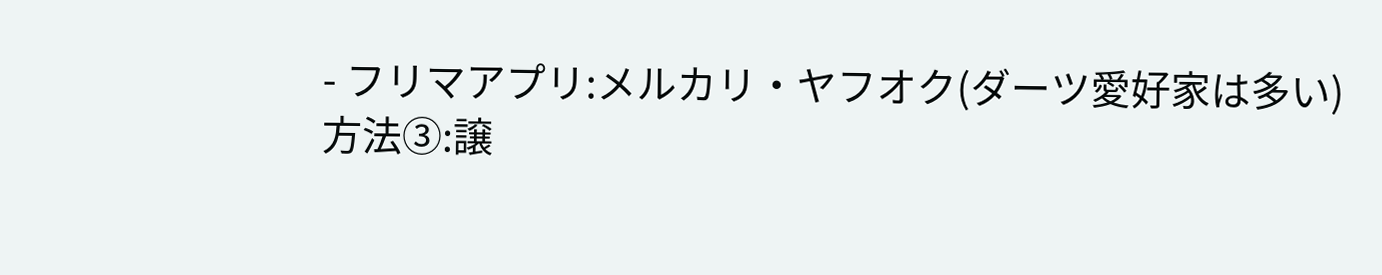- フリマアプリ:メルカリ・ヤフオク(ダーツ愛好家は多い)
方法③:譲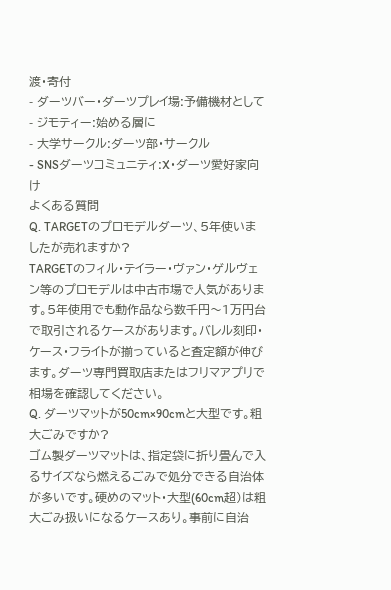渡・寄付
- ダーツバー・ダーツプレイ場:予備機材として
- ジモティー:始める層に
- 大学サークル:ダーツ部・サークル
- SNSダーツコミュニティ:X・ダーツ愛好家向け
よくある質問
Q. TARGETのプロモデルダーツ、5年使いましたが売れますか?
TARGETのフィル・テイラー・ヴァン・ゲルヴェン等のプロモデルは中古市場で人気があります。5年使用でも動作品なら数千円〜1万円台で取引されるケースがあります。バレル刻印・ケース・フライトが揃っていると査定額が伸びます。ダーツ専門買取店またはフリマアプリで相場を確認してください。
Q. ダーツマットが50cm×90cmと大型です。粗大ごみですか?
ゴム製ダーツマットは、指定袋に折り畳んで入るサイズなら燃えるごみで処分できる自治体が多いです。硬めのマット・大型(60cm超)は粗大ごみ扱いになるケースあり。事前に自治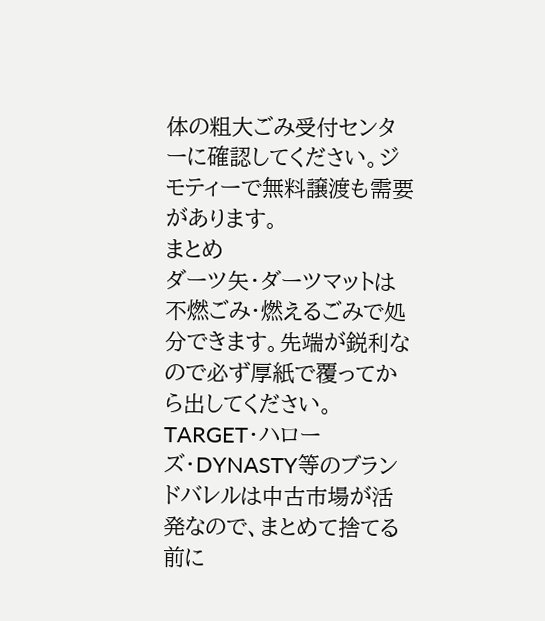体の粗大ごみ受付センターに確認してください。ジモティーで無料譲渡も需要があります。
まとめ
ダーツ矢・ダーツマットは不燃ごみ・燃えるごみで処分できます。先端が鋭利なので必ず厚紙で覆ってから出してください。TARGET・ハローズ・DYNASTY等のブランドバレルは中古市場が活発なので、まとめて捨てる前に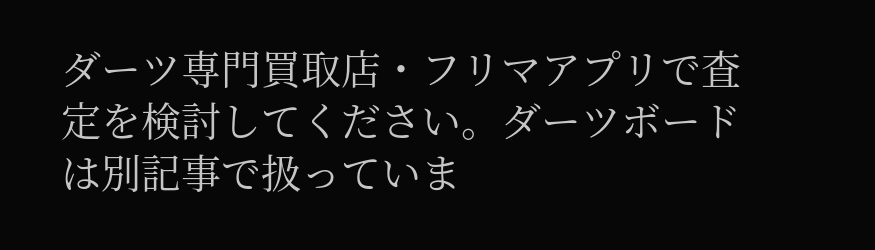ダーツ専門買取店・フリマアプリで査定を検討してください。ダーツボードは別記事で扱っていま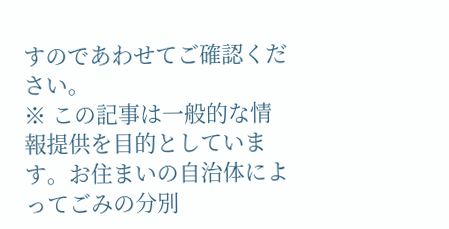すのであわせてご確認ください。
※ この記事は一般的な情報提供を目的としています。お住まいの自治体によってごみの分別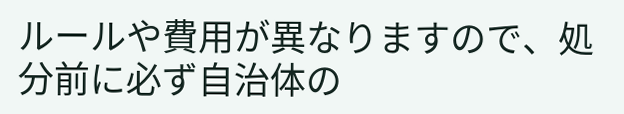ルールや費用が異なりますので、処分前に必ず自治体の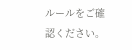ルールをご確認ください。